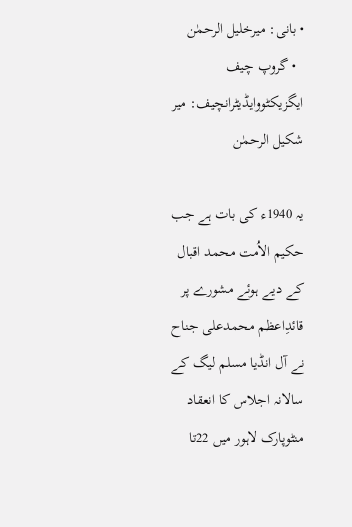• بانی: میرخلیل الرحمٰن
  • گروپ چیف ایگزیکٹووایڈیٹرانچیف: میر شکیل الرحمٰن

یہ 1940ء کی بات ہے جب حکیم الاُمت محمد اقبال کے دیے ہوئے مشورے پر قائدِاعظم محمدعلی جناح نے آل انڈیا مسلم لیگ کے سالانہ اجلاس کا انعقاد منٹوپارک لاہور میں 22تا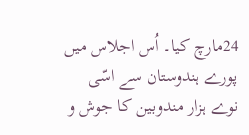24مارچ کیا۔ اُس اجلاس میں پورے ہندوستان سے اسّی نوے ہزار مندوبین کا جوش و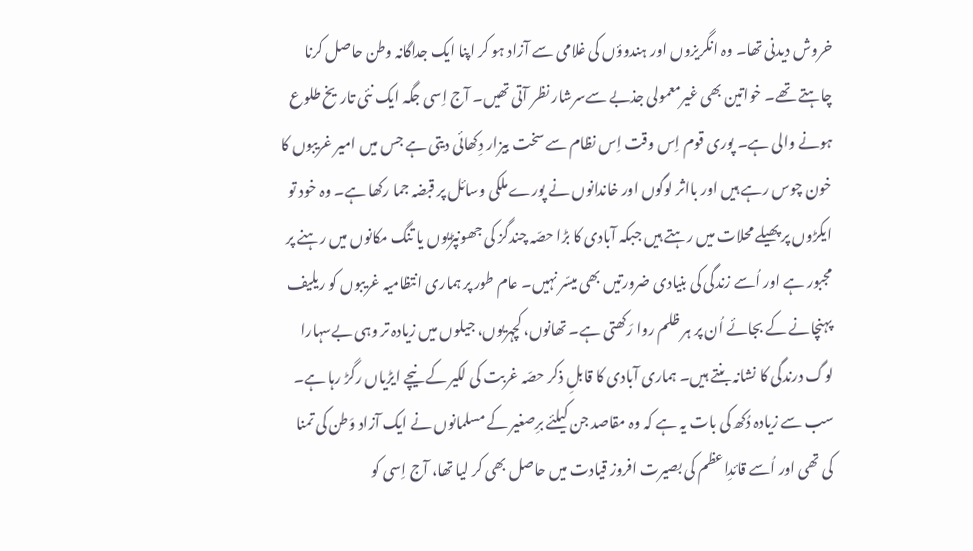خروش دیدنی تھا۔ وہ انگریزوں اور ہندوؤں کی غلامی سے آزاد ہو کر اپنا ایک جداگانہ وطن حاصل کرنا چاہتے تھے۔ خواتین بھی غیرمعمولی جذبے سےسرشار نظر آتی تھیں۔ آج اِسی جگہ ایک نئی تاریخ طلوع ہونے والی ہے۔ پوری قوم اِس وقت اِس نظام سے سخت بیزار دِکھائی دیتی ہے جس میں امیر غریبوں کا خون چوس رہے ہیں اور بااثر لوگوں اور خاندانوں نے پورے ملکی وسائل پر قبضہ جما رکھا ہے۔ وہ خود تو ایکڑوں پر پھیلے محلات میں رہتے ہیں جبکہ آبادی کا بڑا حصّہ چندگز کی جھونپڑیوں یا تنگ مکانوں میں رہنے پر مجبور ہے اور اُسے زندگی کی بنیادی ضرورتیں بھی میسّر نہیں۔ عام طور پر ہماری انتظامیہ غریبوں کو ریلیف پہنچانے کے بجائے اُن پر ہر ظلم روا رَکھتی ہے۔ تھانوں، کچہریوں، جیلوں میں زیادہ تر وہی بےسہارا لوگ درندگی کا نشانہ بنتے ہیں۔ ہماری آبادی کا قابلِ ذکر حصّہ غربت کی لکیر کے نیچے ایڑیاں رگڑ رہا ہے۔ سب سے زیادہ دُکھ کی بات یہ ہے کہ وہ مقاصد جن کیلئے برِصغیر کے مسلمانوں نے ایک آزاد وَطن کی تمنا کی تھی اور اُسے قائدِاعظم کی بصیرت افروز قیادت میں حاصل بھی کر لیا تھا، آج اِسی کو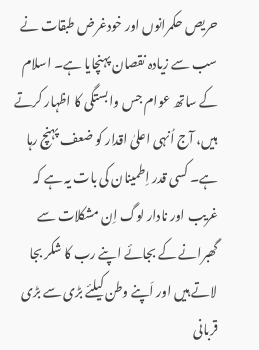حریص حکمرانوں اور خودغرض طبقات نے سب سے زیادہ نقصان پہنچایا ہے۔ اسلام کے ساتھ عوام جس وابستگی کا اظہار کرتے ہیں، آج اُنہی اعلیٰ اقدار کو ضعف پہنچ رہا ہے۔ کسی قدر اِطمینان کی بات یہ ہے کہ غریب اور نادار لوگ اِن مشکلات سے گھبرانے کے بجائے اپنے رب کا شکر بجا لاتے ہیں اور اَپنے وطن کیلئے بڑی سے بڑی قربانی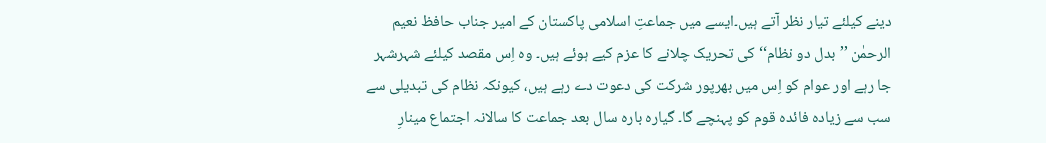دینے کیلئے تیار نظر آتے ہیں۔ایسے میں جماعتِ اسلامی پاکستان کے امیر جناب حافظ نعیم الرحمٰن ’’بدل دو نظام‘‘ کی تحریک چلانے کا عزم کیے ہوئے ہیں۔ وہ اِس مقصد کیلئے شہرشہر جا رہے اور عوام کو اِس میں بھرپور شرکت کی دعوت دے رہے ہیں، کیونکہ نظام کی تبدیلی سے سب سے زیادہ فائدہ قوم کو پہنچے گا۔ گیارہ بارہ سال بعد جماعت کا سالانہ اجتماع مینارِ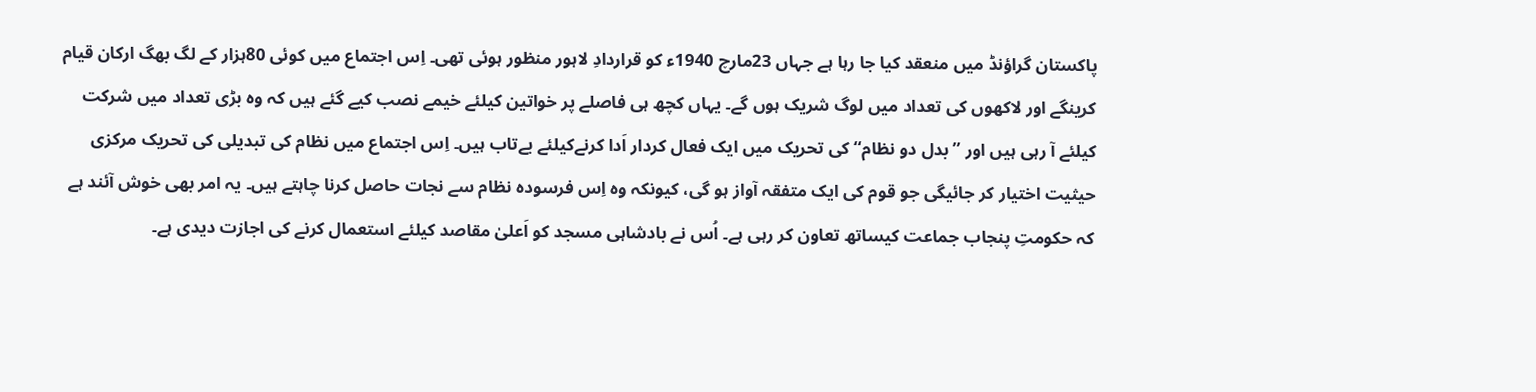پاکستان گراؤنڈ میں منعقد کیا جا رہا ہے جہاں 23مارچ 1940ء کو قراردادِ لاہور منظور ہوئی تھی۔ اِس اجتماع میں کوئی 80ہزار کے لگ بھگ ارکان قیام کرینگے اور لاکھوں کی تعداد میں لوگ شریک ہوں گے۔ یہاں کچھ ہی فاصلے پر خواتین کیلئے خیمے نصب کیے گئے ہیں کہ وہ بڑی تعداد میں شرکت کیلئے آ رہی ہیں اور ’’بدل دو نظام‘‘ کی تحریک میں ایک فعال کردار اَدا کرنےکیلئے بےتاب ہیں۔ اِس اجتماع میں نظام کی تبدیلی کی تحریک مرکزی حیثیت اختیار کر جائیگی جو قوم کی ایک متفقہ آواز ہو گی، کیونکہ وہ اِس فرسودہ نظام سے نجات حاصل کرنا چاہتے ہیں۔ یہ امر بھی خوش آئند ہے کہ حکومتِ پنجاب جماعت کیساتھ تعاون کر رہی ہے۔ اُس نے بادشاہی مسجد کو اَعلیٰ مقاصد کیلئے استعمال کرنے کی اجازت دیدی ہے۔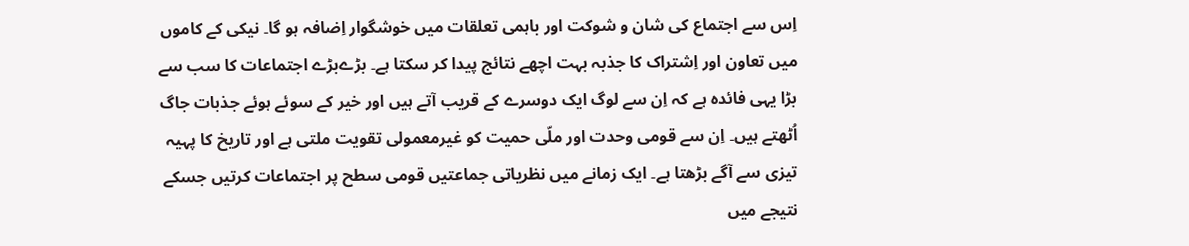اِس سے اجتماع کی شان و شوکت اور باہمی تعلقات میں خوشگوار اِضافہ ہو گا۔ نیکی کے کاموں میں تعاون اور اِشتراک کا جذبہ بہت اچھے نتائج پیدا کر سکتا ہے۔ بڑےبڑے اجتماعات کا سب سے بڑا یہی فائدہ ہے کہ اِن سے لوگ ایک دوسرے کے قریب آتے ہیں اور خیر کے سوئے ہوئے جذبات جاگ اُٹھتے ہیں۔ اِن سے قومی وحدت اور ملّی حمیت کو غیرمعمولی تقویت ملتی ہے اور تاریخ کا پہیہ تیزی سے آگے بڑھتا ہے۔ ایک زمانے میں نظریاتی جماعتیں قومی سطح پر اجتماعات کرتیں جسکے نتیجے میں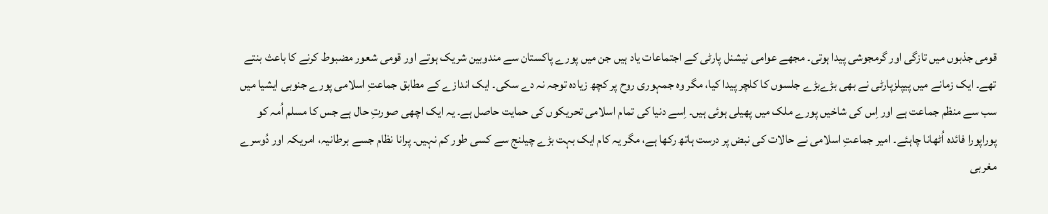قومی جذبوں میں تازگی اور گرمجوشی پیدا ہوتی۔ مجھے عوامی نیشنل پارٹی کے اجتماعات یاد ہیں جن میں پورے پاکستان سے مندوبین شریک ہوتے اور قومی شعور مضبوط کرنے کا باعث بنتے تھے۔ ایک زمانے میں پیپلزپارٹی نے بھی بڑےبڑے جلسوں کا کلچر پیدا کیا، مگر وہ جمہوری روح پر کچھ زیادہ توجہ نہ دے سکی۔ ایک اندازے کے مطابق جماعتِ اسلامی پورے جنوبی ایشیا میں سب سے منظم جماعت ہے اور اِس کی شاخیں پورے ملک میں پھیلی ہوئی ہیں۔ اِسے دنیا کی تمام اسلامی تحریکوں کی حمایت حاصل ہے۔ یہ ایک اچھی صورتِ حال ہے جس کا مسلم اُمہ کو پوراپورا فائدہ اُٹھانا چاہئے۔ امیر جماعتِ اسلامی نے حالات کی نبض پر درست ہاتھ رکھا ہے، مگر یہ کام ایک بہت بڑے چیلنج سے کسی طور کم نہیں۔ پرانا نظام جسے برطانیہ، امریکہ اور دُوسرے مغربی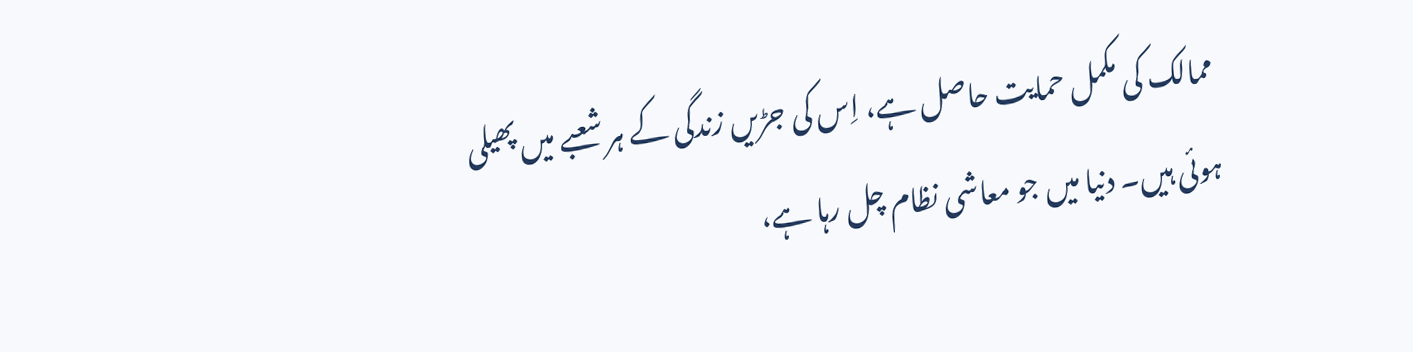ممالک کی مکمل حمایت حاصل ہے، اِس کی جڑیں زندگی کے ہر شعبے میں پھیلی ہوئی ہیں۔ دنیا میں جو معاشی نظام چل رہا ہے،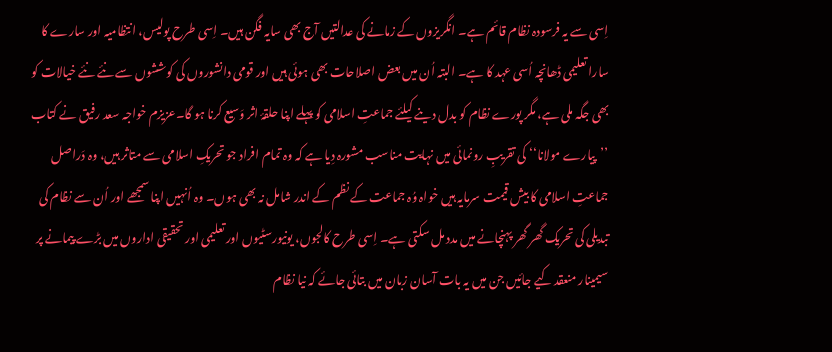اِسی سے یہ فرسودہ نظام قائم ہے۔ انگریزوں کے زمانے کی عدالتیں آج بھی سایہ فگن ہیں۔ اِسی طرح پولیس، انتظامیہ اور سارے کا سارا تعلیمی ڈھانچہ اُسی عہد کا ہے۔ البتہ اُن میں بعض اصلاحات بھی ہوئی ہیں اور قومی دانشوروں کی کوششوں سے نئے نئے خیالات کو بھی جگہ ملی ہے، مگر پورے نظام کو بدل دینے کیلئے جماعتِ اسلامی کو پہلے اپنا حلقۂ اثر وَسیع کرنا ہو گا۔عزیزم خواجہ سعد رفیق نے کتاب ’’پیارے مولانا‘‘ کی تقریبِ رونمائی میں نہایت مناسب مشورہ دِیا ہے کہ وہ تمام افراد جو تحریکِ اسلامی سے متاثر ہیں، وہ دَراصل جماعتِ اسلامی کا بیش قیمت سرمایہ ہیں خواہ وُہ جماعت کے نظم کے اندر شامل نہ بھی ہوں۔ وہ اُنہیں اپنا سمجھے اور اُن سے نظام کی تبدیلی کی تحریک گھر گھر پہنچانے میں مدد مل سکتی ہے۔ اِسی طرح کالجوں، یونیورسٹیوں اور تعلیمی اور تحقیقی اداروں میں بڑے پیمانے پر سیمینار منعقد کیے جائیں جن میں یہ بات آسان زبان میں بتائی جائے کہ نیا نظام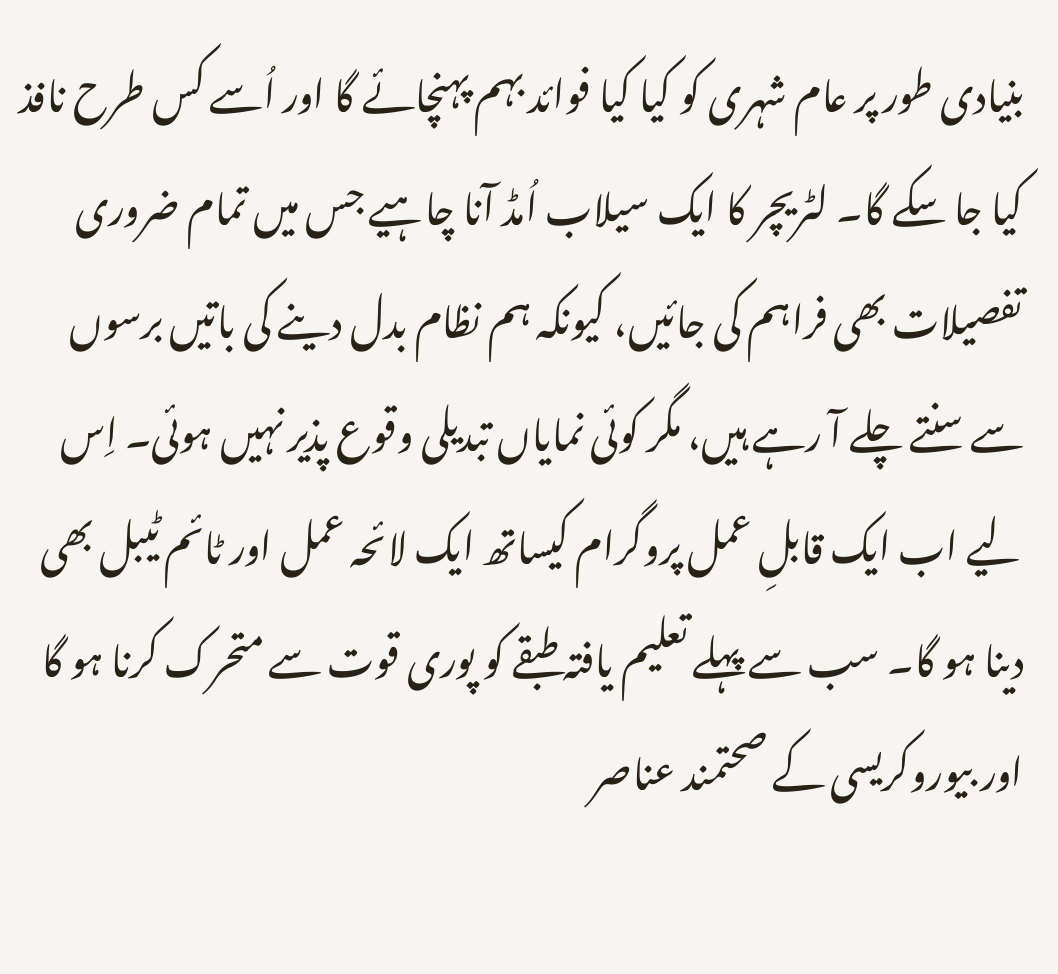بنیادی طور پر عام شہری کو کیا کیا فوائد بہم پہنچائے گا اور اُسے کس طرح نافذ کیا جا سکے گا۔ لٹریچر کا ایک سیلاب اُمڈ آنا چاہیے جس میں تمام ضروری تفصیلات بھی فراہم کی جائیں، کیونکہ ہم نظام بدل دینے کی باتیں برسوں سے سنتے چلے آ رہے ہیں، مگر کوئی نمایاں تبدیلی وقوع پذیر نہیں ہوئی۔ اِس لیے اب ایک قابلِ عمل پروگرام کیساتھ ایک لائحہ عمل اور ٹائم ٹیبل بھی دینا ہو گا۔ سب سے پہلے تعلیم یافتہ طبقے کو پوری قوت سے متحرک کرنا ہو گا اور بیوروکریسی کے صحتمند عناصر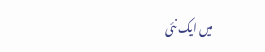میں ایک نئی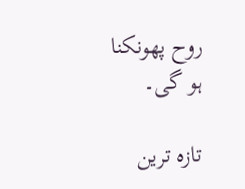روح پھونکنا ہو گی۔

تازہ ترین